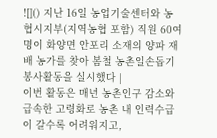![]() 지난 16일 농업기술센터와 농협시지부(지역농협 포함) 직원 60여 명이 화양면 안포리 소재의 양파 재배 농가를 찾아 봄철 농촌일손돕기 봉사활동을 실시했다 |
이번 활동은 매년 농촌인구 감소와 급속한 고령화로 농촌 내 인력수급이 갈수록 어려워지고,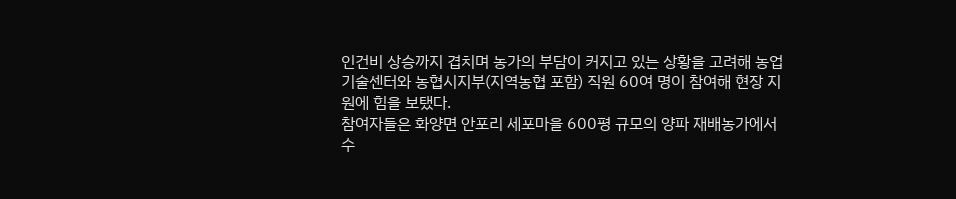인건비 상승까지 겹치며 농가의 부담이 커지고 있는 상황을 고려해 농업기술센터와 농협시지부(지역농협 포함) 직원 60여 명이 참여해 현장 지원에 힘을 보탰다.
참여자들은 화양면 안포리 세포마을 600평 규모의 양파 재배농가에서 수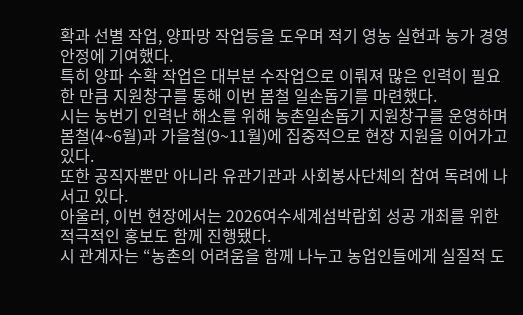확과 선별 작업, 양파망 작업등을 도우며 적기 영농 실현과 농가 경영 안정에 기여했다.
특히 양파 수확 작업은 대부분 수작업으로 이뤄져 많은 인력이 필요한 만큼 지원창구를 통해 이번 봄철 일손돕기를 마련했다.
시는 농번기 인력난 해소를 위해 농촌일손돕기 지원창구를 운영하며 봄철(4~6월)과 가을철(9~11월)에 집중적으로 현장 지원을 이어가고 있다.
또한 공직자뿐만 아니라 유관기관과 사회봉사단체의 참여 독려에 나서고 있다.
아울러, 이번 현장에서는 2026여수세계섬박람회 성공 개최를 위한 적극적인 홍보도 함께 진행됐다.
시 관계자는 “농촌의 어려움을 함께 나누고 농업인들에게 실질적 도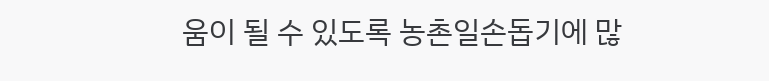움이 될 수 있도록 농촌일손돕기에 많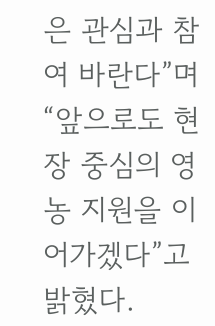은 관심과 참여 바란다”며 “앞으로도 현장 중심의 영농 지원을 이어가겠다”고 밝혔다.